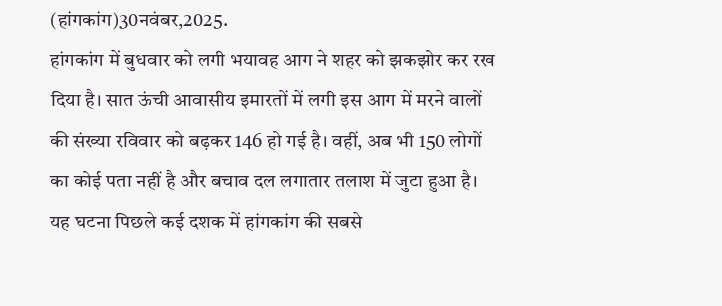(हांगकांग)30नवंबर,2025.
हांगकांग में बुधवार को लगी भयावह आग ने शहर को झकझोर कर रख दिया है। सात ऊंची आवासीय इमारतों में लगी इस आग में मरने वालों की संख्या रविवार को बढ़कर 146 हो गई है। वहीं, अब भी 150 लोगों का कोई पता नहीं है और बचाव दल लगातार तलाश में जुटा हुआ है। यह घटना पिछले कई दशक में हांगकांग की सबसे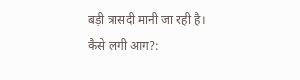बड़ी त्रासदी मानी जा रही है।
कैसे लगी आग?: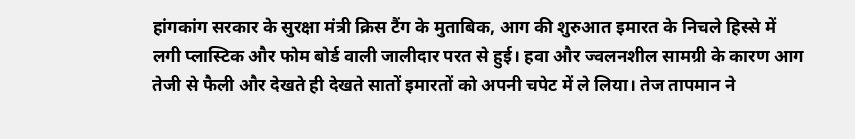हांगकांग सरकार के सुरक्षा मंत्री क्रिस टैंग के मुताबिक, आग की शुरुआत इमारत के निचले हिस्से में लगी प्लास्टिक और फोम बोर्ड वाली जालीदार परत से हुई। हवा और ज्वलनशील सामग्री के कारण आग तेजी से फैली और देखते ही देखते सातों इमारतों को अपनी चपेट में ले लिया। तेज तापमान ने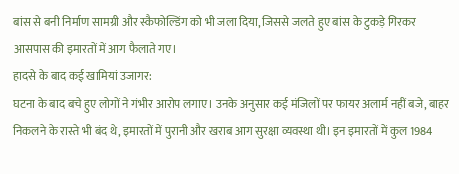बांस से बनी निर्माण सामग्री और स्कैफोल्डिंग को भी जला दिया, जिससे जलते हुए बांस के टुकड़े गिरकर आसपास की इमारतों में आग फैलाते गए।
हादसे के बाद कई खामियां उजागर:
घटना के बाद बचे हुए लोगों ने गंभीर आरोप लगाए। उनके अनुसार कई मंजिलों पर फायर अलार्म नहीं बजे, बाहर निकलने के रास्ते भी बंद थे, इमारतों में पुरानी और खराब आग सुरक्षा व्यवस्था थी। इन इमारतों में कुल 1984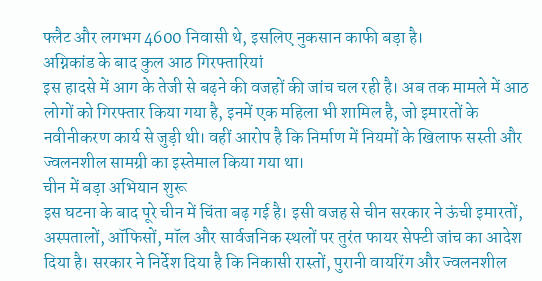फ्लैट और लगभग 4600 निवासी थे, इसलिए नुकसान काफी बड़ा है।
अग्निकांड के बाद कुल आठ गिरफ्तारियां
इस हादसे में आग के तेजी से बढ़ने की वजहों की जांच चल रही है। अब तक मामले में आठ लोगों को गिरफ्तार किया गया है, इनमें एक महिला भी शामिल है, जो इमारतों के नवीनीकरण कार्य से जुड़ी थी। वहीं आरोप है कि निर्माण में नियमों के खिलाफ सस्ती और ज्वलनशील सामग्री का इस्तेमाल किया गया था।
चीन में बड़ा अभियान शुरू
इस घटना के बाद पूरे चीन में चिंता बढ़ गई है। इसी वजह से चीन सरकार ने ऊंची इमारतों, अस्पतालों, ऑफिसों, मॉल और सार्वजनिक स्थलों पर तुरंत फायर सेफ्टी जांच का आदेश दिया है। सरकार ने निर्देश दिया है कि निकासी रास्तों, पुरानी वायरिंग और ज्वलनशील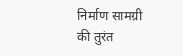निर्माण सामग्री की तुरंत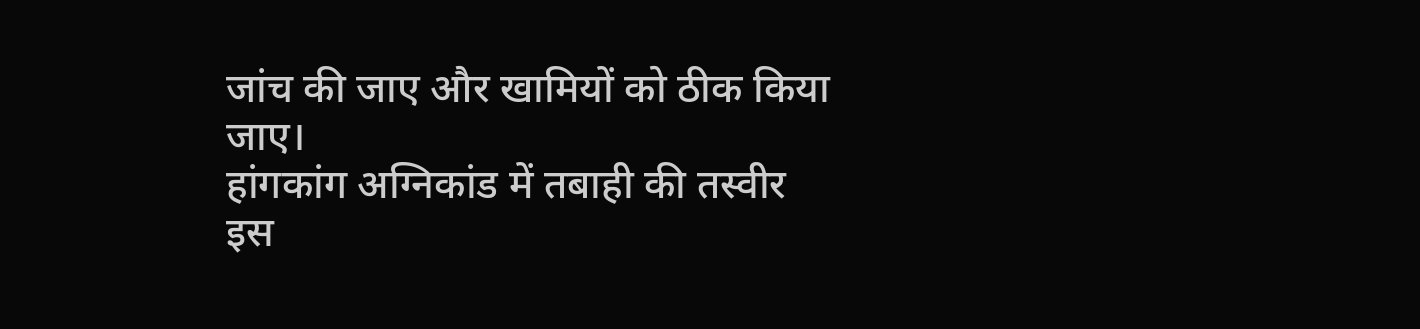जांच की जाए और खामियों को ठीक किया जाए।
हांगकांग अग्निकांड में तबाही की तस्वीर
इस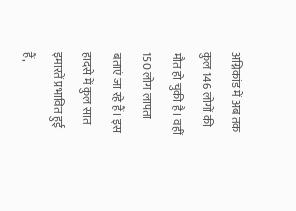अग्निकांड में अब तक कुल 146 लोगों की मौत हो चुकी है। वहीं 150 लोग लापता बताएं जा रहे हैं। इस हादसे में कुल सात इमारतें प्रभावित हुई हैं,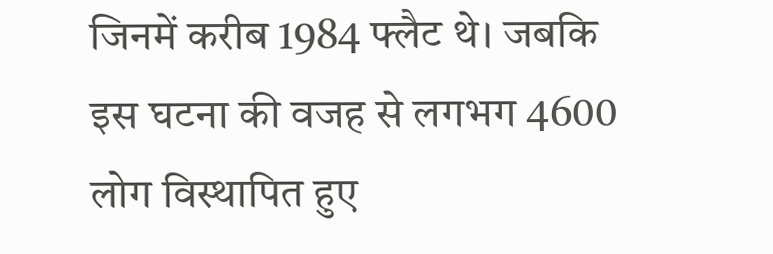जिनमें करीब 1984 फ्लैट थे। जबकि इस घटना की वजह से लगभग 4600 लोग विस्थापित हुए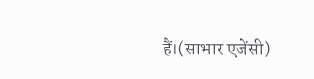हैं।(साभार एजेंसी)